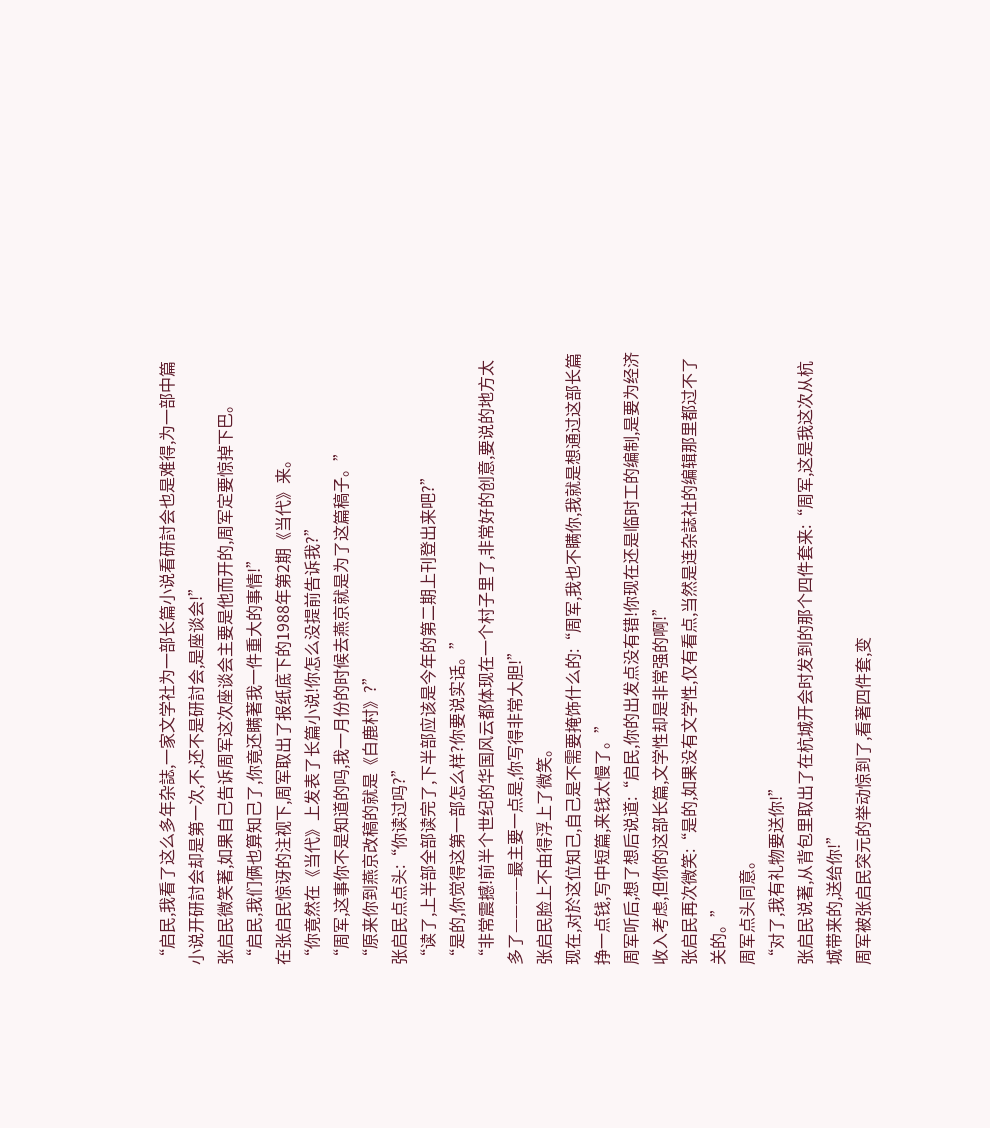“启民,我看了这么多年杂誌,一家文学社为一部长篇小说看研討会也是难得,为一部中篇小说开研討会却是第一次,不,还不是研討会,是座谈会!”
张启民微笑著,如果自己告诉周军这次座谈会主要是他而开的,周军定要惊掉下巴。
“启民,我们俩也算知己了,你竟还瞒著我一件重大的事情!”
在张启民惊讶的注视下,周军取出了报纸底下的1988年第2期《当代》来。
“你竟然在《当代》上发表了长篇小说!你怎么没提前告诉我?”
“周军,这事你不是知道的吗,我一月份的时候去燕京就是为了这篇稿子。”
“原来你到燕京改稿的就是《白鹿村》?”
张启民点点头:“你读过吗?”
“读了,上半部全部读完了,下半部应该是今年的第二期上刊登出来吧?”
“是的,你觉得这第一部怎么样?你要说实话。”
“非常震撼!前半个世纪的华国风云都体现在一个村子里了,非常好的创意,要说的地方太多了————最主要一点是,你写得非常大胆!”
张启民脸上不由得浮上了微笑。
现在,对於这位知己,自己是不需要掩饰什么的:“周军,我也不瞒你,我就是想通过这部长篇挣一点钱,写中短篇,来钱太慢了。”
周军听后,想了想后说道:“启民,你的出发点没有错!你现在还是临时工的编制,是要为经济收入考虑,但你的这部长篇,文学性却是非常强的啊!”
张启民再次微笑:“是的,如果没有文学性,仅有看点,当然是连杂誌社的编辑那里都过不了关的。”
周军点头同意。
“对了,我有礼物要送你!”
张启民说著,从背包里取出了在杭城开会时发到的那个四件套来:“周军,这是我这次从杭城带来的,送给你!”
周军被张启民突元的举动惊到了,看著四件套,变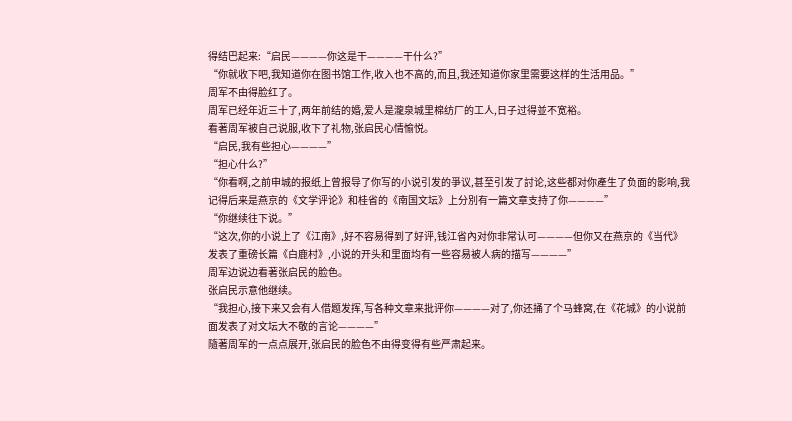得结巴起来:“启民————你这是干————干什么?”
“你就收下吧,我知道你在图书馆工作,收入也不高的,而且,我还知道你家里需要这样的生活用品。”
周军不由得脸红了。
周军已经年近三十了,两年前结的婚,爱人是瀧泉城里棉纺厂的工人,日子过得並不宽裕。
看著周军被自己说服,收下了礼物,张启民心情愉悦。
“启民,我有些担心————”
“担心什么?”
“你看啊,之前申城的报纸上曾报导了你写的小说引发的爭议,甚至引发了討论,这些都对你產生了负面的影响,我记得后来是燕京的《文学评论》和桂省的《南国文坛》上分別有一篇文章支持了你————”
“你继续往下说。”
“这次,你的小说上了《江南》,好不容易得到了好评,钱江省內对你非常认可————但你又在燕京的《当代》发表了重磅长篇《白鹿村》,小说的开头和里面均有一些容易被人病的描写————”
周军边说边看著张启民的脸色。
张启民示意他继续。
“我担心,接下来又会有人借题发挥,写各种文章来批评你————对了,你还捅了个马蜂窝,在《花城》的小说前面发表了对文坛大不敬的言论————”
隨著周军的一点点展开,张启民的脸色不由得变得有些严肃起来。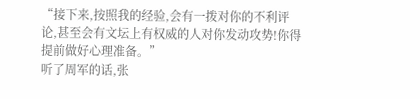“接下来,按照我的经验,会有一拨对你的不利评论,甚至会有文坛上有权威的人对你发动攻势!你得提前做好心理准备。”
听了周军的话,张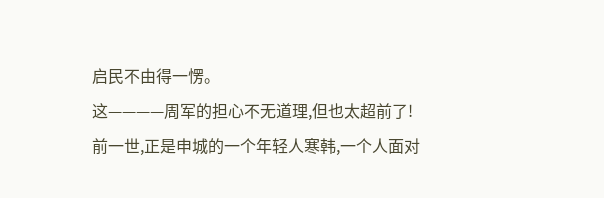启民不由得一愣。
这————周军的担心不无道理,但也太超前了!
前一世,正是申城的一个年轻人寒韩,一个人面对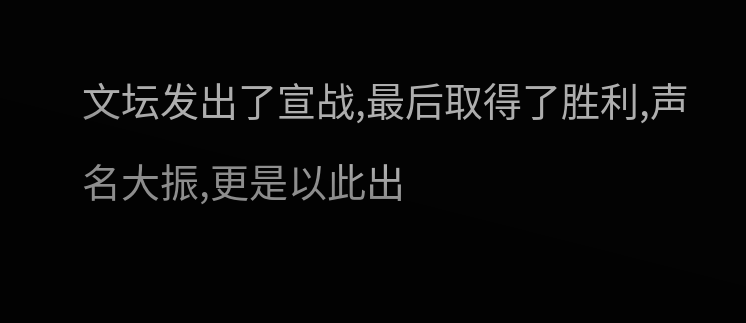文坛发出了宣战,最后取得了胜利,声名大振,更是以此出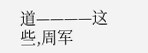道————这些,周军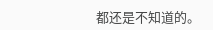都还是不知道的。